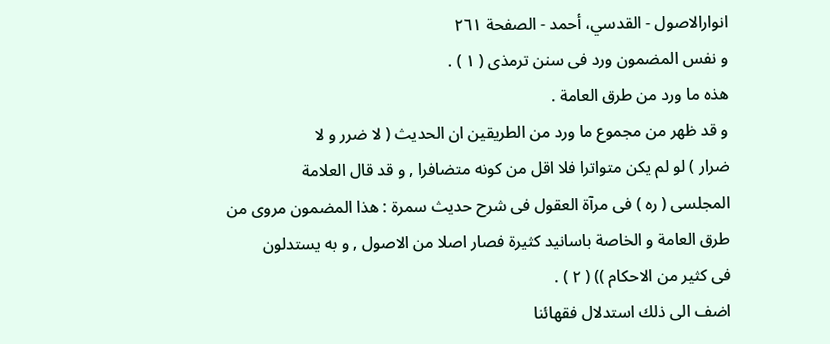انوارالاصول - القدسي، أحمد - الصفحة ٢٦١
و نفس المضمون ورد فى سنن ترمذى ( ١ ) .
هذه ما ورد من طرق العامة .
و قد ظهر من مجموع ما ورد من الطريقين ان الحديث ( لا ضرر و لا
ضرار ) لو لم يكن متواترا فلا اقل من كونه متضافرا , و قد قال العلامة
المجلسى ( ره ) فى مرآة العقول فى شرح حديث سمرة : هذا المضمون مروى من
طرق العامة و الخاصة باسانيد كثيرة فصار اصلا من الاصول , و به يستدلون
فى كثير من الاحكام )) ( ٢ ) .
اضف الى ذلك استدلال فقهائنا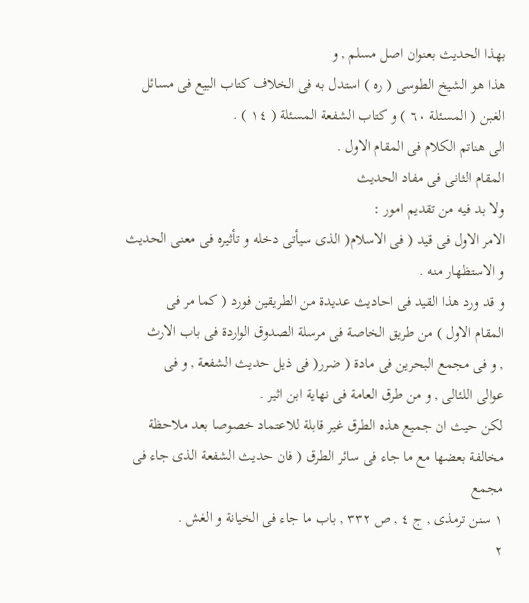بهذا الحديث بعنوان اصل مسلم , و
هذا هو الشيخ الطوسى ( ره ) استدل به فى الخلاف كتاب البيع فى مسائل
الغبن ( المسئلة ٦٠ ) و كتاب الشفعة المسئلة ( ١٤ ) .
الى هناتم الكلام فى المقام الاول .
المقام الثانى فى مفاد الحديث
ولا بد فيه من تقديم امور :
الامر الاول فى قيد ( فى الاسلام( الذى سيأتى دخله و تأثيره فى معنى الحديث و الاستظهار منه .
و قد ورد هذا القيد فى احاديث عديدة من الطريقين فورد ( كما مر فى
المقام الاول ) من طريق الخاصة فى مرسلة الصدوق الواردة فى باب الارث
, و فى مجمع البحرين فى مادة ( ضرر( فى ذيل حديث الشفعة , و فى
عوالى اللئالى , و من طرق العامة فى نهاية ابن اثير .
لكن حيث ان جميع هذه الطرق غير قابلة للاعتماد خصوصا بعد ملاحظة
مخالفة بعضها مع ما جاء فى سائر الطرق ( فان حديث الشفعة الذى جاء فى مجمع
١ سنن ترمذى , ج ٤ , ص ٣٣٢ , باب ما جاء فى الخيانة و الغش .
٢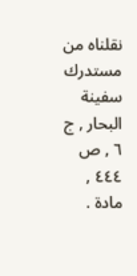نقلناه من مستدرك سفينة البحار , ج ٦ , ص ٤٤٤ , مادة .